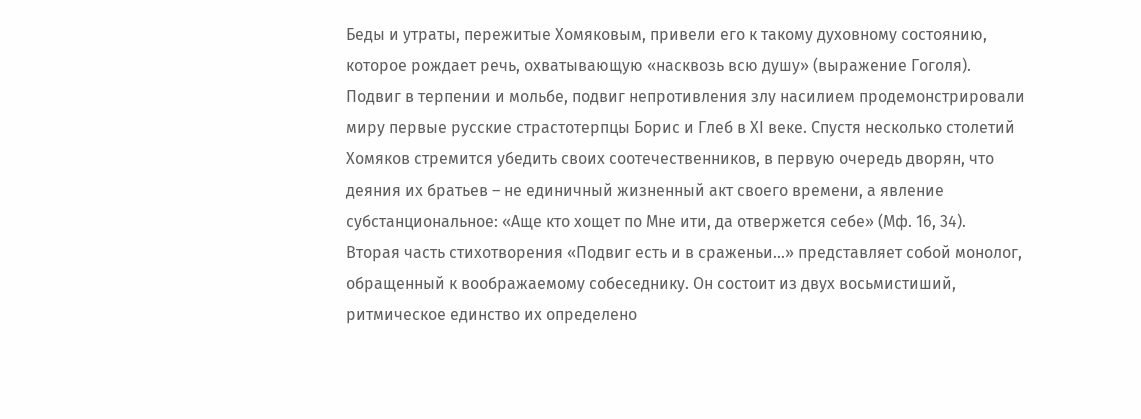Беды и утраты, пережитые Хомяковым, привели его к такому духовному состоянию, которое рождает речь, охватывающую «насквозь всю душу» (выражение Гоголя). Подвиг в терпении и мольбе, подвиг непротивления злу насилием продемонстрировали миру первые русские страстотерпцы Борис и Глеб в ХI веке. Спустя несколько столетий Хомяков стремится убедить своих соотечественников, в первую очередь дворян, что деяния их братьев – не единичный жизненный акт своего времени, а явление субстанциональное: «Аще кто хощет по Мне ити, да отвержется себе» (Мф. 16, 34).
Вторая часть стихотворения «Подвиг есть и в сраженьи…» представляет собой монолог, обращенный к воображаемому собеседнику. Он состоит из двух восьмистиший, ритмическое единство их определено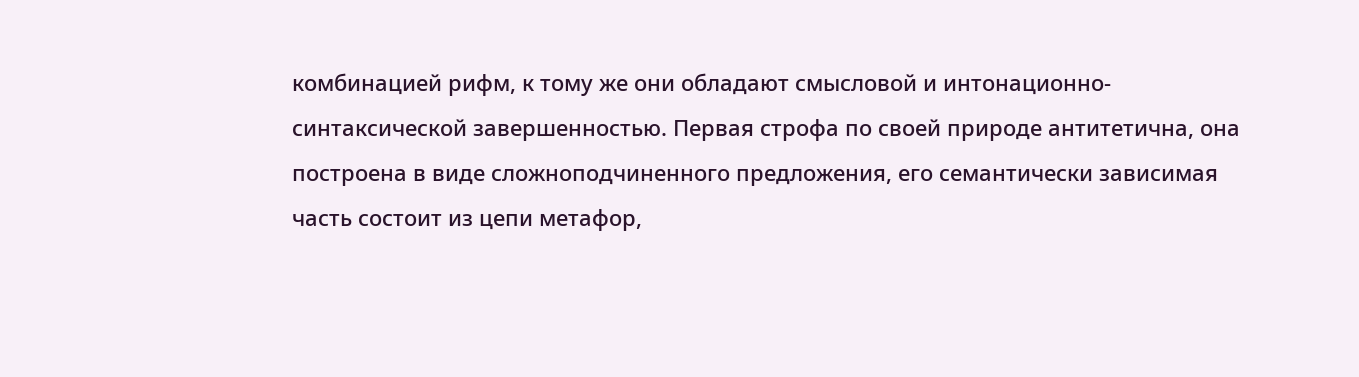комбинацией рифм, к тому же они обладают смысловой и интонационно-синтаксической завершенностью. Первая строфа по своей природе антитетична, она построена в виде сложноподчиненного предложения, его семантически зависимая часть состоит из цепи метафор,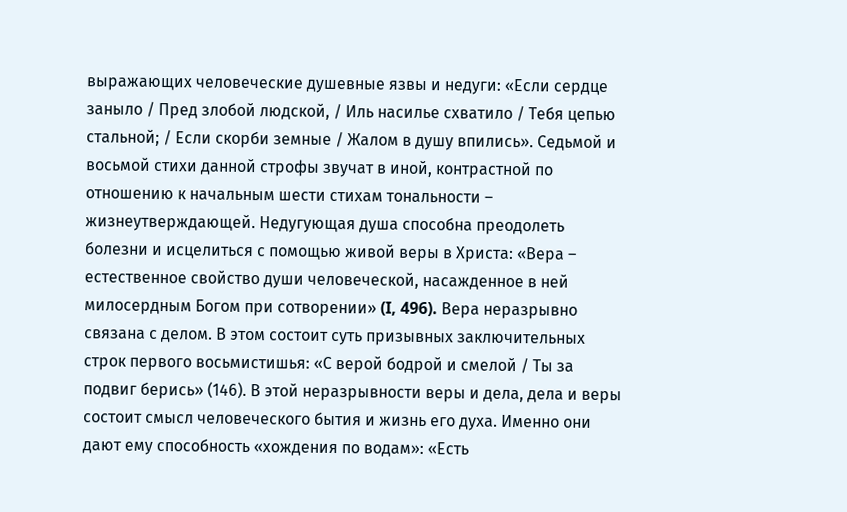выражающих человеческие душевные язвы и недуги: «Если сердце заныло / Пред злобой людской, / Иль насилье схватило / Тебя цепью стальной; / Если скорби земные / Жалом в душу впились». Седьмой и восьмой стихи данной строфы звучат в иной, контрастной по отношению к начальным шести стихам тональности – жизнеутверждающей. Недугующая душа способна преодолеть болезни и исцелиться с помощью живой веры в Христа: «Вера – естественное свойство души человеческой, насажденное в ней милосердным Богом при сотворении» (I, 496). Вера неразрывно связана с делом. В этом состоит суть призывных заключительных строк первого восьмистишья: «С верой бодрой и смелой / Ты за подвиг берись» (146). В этой неразрывности веры и дела, дела и веры состоит смысл человеческого бытия и жизнь его духа. Именно они дают ему способность «хождения по водам»: «Есть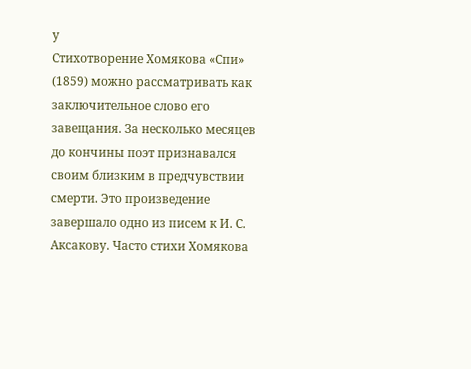у
Стихотворение Хомякова «Спи» (1859) можно рассматривать как заключительное слово его завещания. За несколько месяцев до кончины поэт признавался своим близким в предчувствии смерти. Это произведение завершало одно из писем к И. С. Аксакову. Часто стихи Хомякова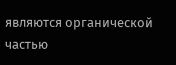являются органической частью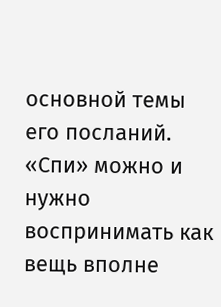основной темы его посланий. «Спи» можно и нужно воспринимать как вещь вполне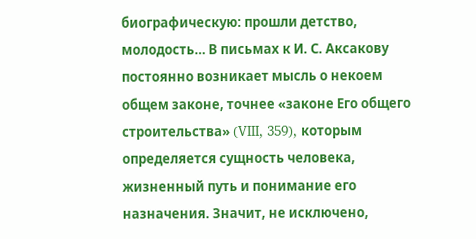биографическую: прошли детство, молодость… В письмах к И. С. Аксакову постоянно возникает мысль о некоем общем законе, точнее «законе Его общего строительства» (VIII, 359), которым определяется сущность человека, жизненный путь и понимание его назначения. Значит, не исключено,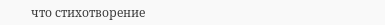что стихотворение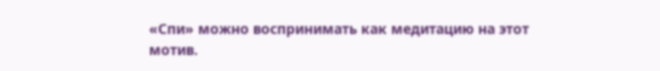«Спи» можно воспринимать как медитацию на этот мотив.